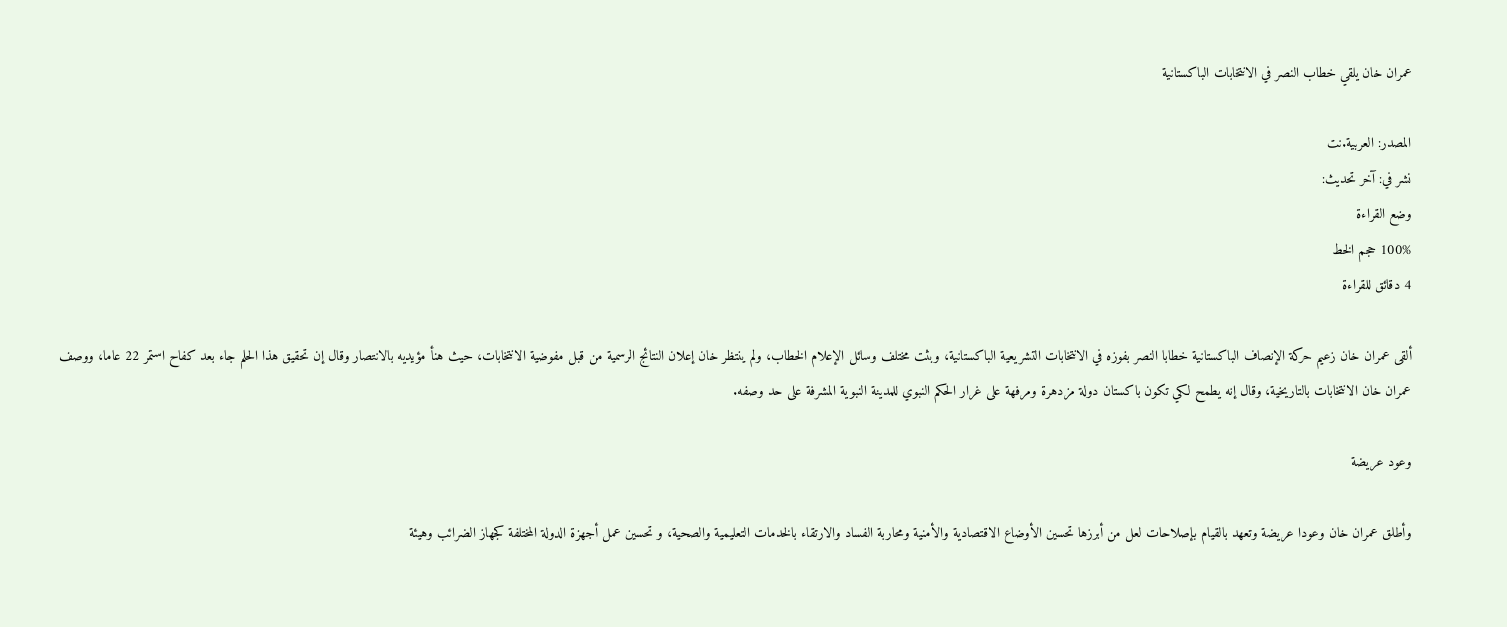عمران خان يلقي خطاب النصر في الانتخابات الباكستانية

المصدر: العربية.نت
نشر في: آخر تحديث:
وضع القراءة
100% حجم الخط
4 دقائق للقراءة

ألقى عمران خان زعيم حركة الإنصاف الباكستانية خطابا النصر بفوزه في الانتخابات التشريعية الباكستانية، وبثت مختلف وسائل الإعلام الخطاب، ولم ينتظر خان إعلان النتائج الرسمية من قبل مفوضية الانتخابات، حيث هنأ مؤيديه بالانتصار وقال إن تحقيق هذا الحلم جاء بعد كفاح استمر 22 عاما، ووصف عمران خان الانتخابات بالتاريخية، وقال إنه يطمح لكي تكون باكستان دولة مزدهرة ومرفهة على غرار الحكم النبوي للمدينة النبوية المشرفة على حد وصفه.

وعود عريضة

وأطلق عمران خان وعودا عريضة وتعهد بالقيام بإصلاحات لعل من أبرزها تحسين الأوضاع الاقتصادية والأمنية ومحاربة الفساد والارتقاء بالخدمات التعليمية والصحية، و تحسين عمل أجهزة الدولة المختلفة كجهاز الضرائب وهيئة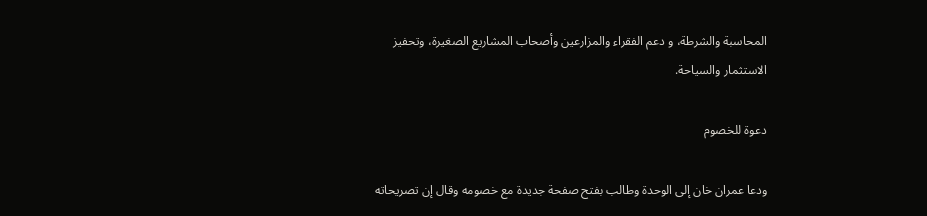المحاسبة والشرطة، و دعم الفقراء والمزارعين وأصحاب المشاريع الصغيرة، وتحفيز الاستثمار والسياحة.

دعوة للخصوم

ودعا عمران خان إلى الوحدة وطالب بفتح صفحة جديدة مع خصومه وقال إن تصريحاته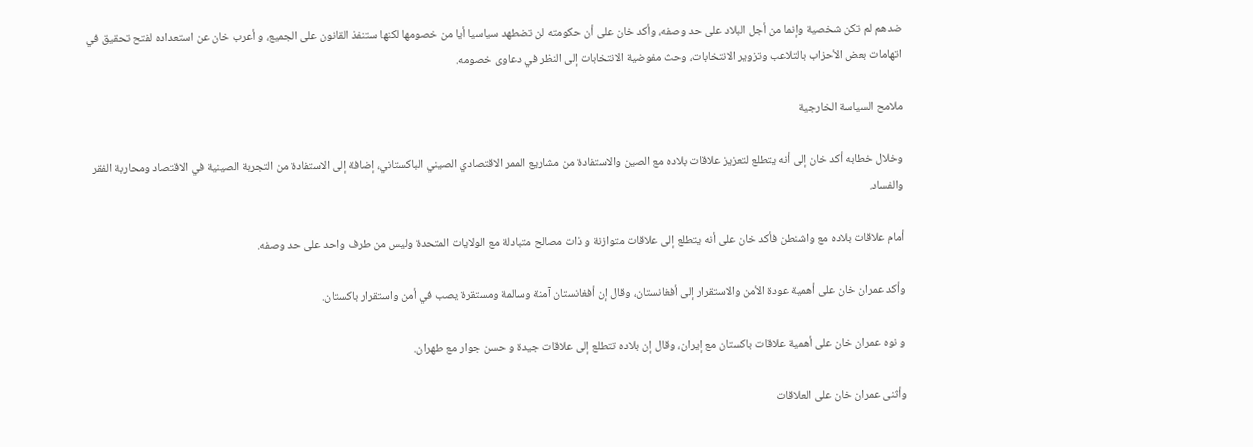ضدهم لم تكن شخصية وإنما من أجل البلاد على حد وصفه، وأكد خان على أن حكومته لن تضطهد سياسيا أيا من خصومها لكنها ستنفذ القانون على الجميع، و أعرب خان عن استعداده لفتح تحقيق في اتهامات بعض الأحزاب بالتلاعب وتزوير الانتخابات، وحث مفوضية الانتخابات إلى النظر في دعاوى خصومه.

ملامح السياسة الخارجية

وخلال خطابه أكد خان إلى أنه يتطلع لتعزيز علاقات بلاده مع الصين والاستفادة من مشاريع الممر الاقتصادي الصيني الباكستاني، إضافة إلى الاستفادة من التجربة الصينية في الاقتصاد ومحاربة الفقر والفساد.

أمام علاقات بلاده مع واشنطن فأكد خان على أنه يتطلع إلى علاقات متوازنة و ذات مصالح متبادلة مع الولايات المتحدة وليس من طرف واحد على حد وصفه.

وأكد عمران خان على أهمية عودة الأمن والاستقرار إلى أفغانستان، وقال إن أفغانستان آمنة وسالمة ومستقرة يصب في أمن واستقرار باكستان.

و نوه عمران خان على أهمية علاقات باكستان مع إيران، وقال إن بلاده تتطلع إلى علاقات جيدة و حسن جوار مع طهران.

وأثنى عمران خان على العلاقات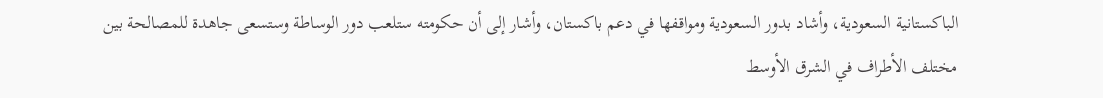الباكستانية السعودية، وأشاد بدور السعودية ومواقفها في دعم باكستان، وأشار إلى أن حكومته ستلعب دور الوساطة وستسعى جاهدة للمصالحة بين مختلف الأطراف في الشرق الأوسط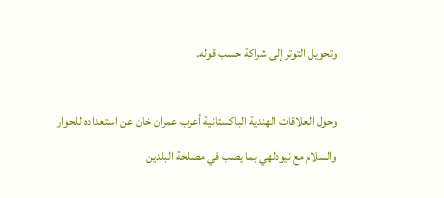وتحويل التوتر إلى شراكة حسب قوله.

وحول العلاقات الهندية الباكستانية أعرب عمران خان عن استعداده للحوار والسلام مع نيودلهي بما يصب في مصلحة البلدين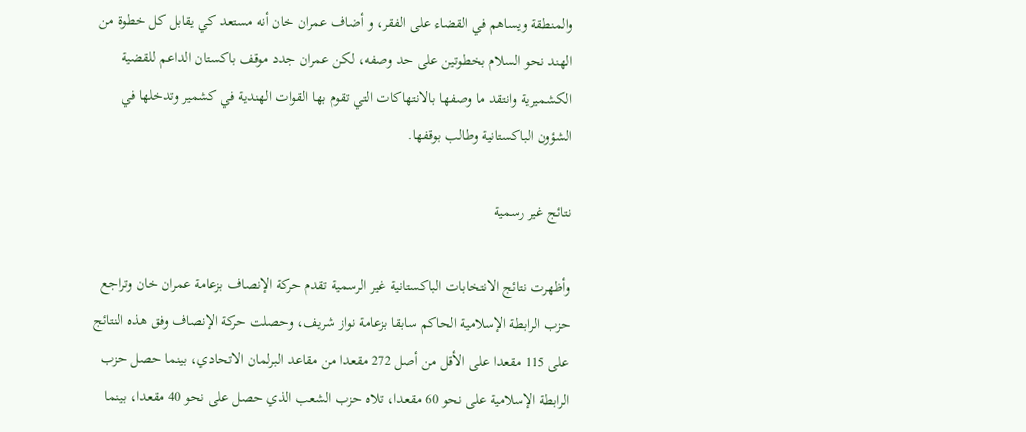والمنطقة ويساهم في القضاء على الفقر، و أضاف عمران خان أنه مستعد كي يقابل كل خطوة من الهند نحو السلام بخطوتين على حد وصفه، لكن عمران جدد موقف باكستان الداعم للقضية الكشميرية وانتقد ما وصفها بالانتهاكات التي تقوم بها القوات الهندية في كشمير وتدخلها في الشؤون الباكستانية وطالب بوقفها.

نتائج غير رسمية

وأظهرت نتائج الانتخابات الباكستانية غير الرسمية تقدم حركة الإنصاف بزعامة عمران خان وتراجع حزب الرابطة الإسلامية الحاكم سابقا بزعامة نواز شريف، وحصلت حركة الإنصاف وفق هذه النتائج على 115 مقعدا على الأقل من أصل 272 مقعدا من مقاعد البرلمان الاتحادي، بينما حصل حزب الرابطة الإسلامية على نحو 60 مقعدا، تلاه حزب الشعب الذي حصل على نحو 40 مقعدا، بينما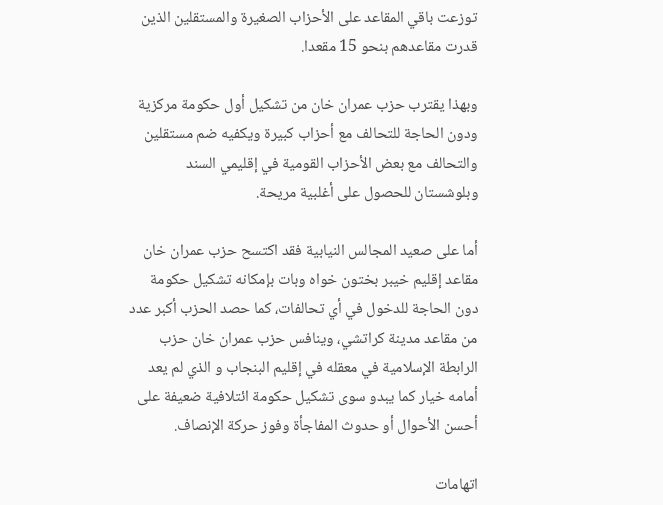توزعت باقي المقاعد على الأحزاب الصغيرة والمستقلين الذين قدرت مقاعدهم بنحو 15 مقعدا.

وبهذا يقترب حزب عمران خان من تشكيل أول حكومة مركزية ودون الحاجة للتحالف مع أحزاب كبيرة ويكفيه ضم مستقلين والتحالف مع بعض الأحزاب القومية في إقليمي السند وبلوشستان للحصول على أغلبية مريحة.

أما على صعيد المجالس النيابية فقد اكتسح حزب عمران خان مقاعد إقليم خيبر بختون خواه وبات بإمكانه تشكيل حكومة دون الحاجة للدخول في أي تحالفات، كما حصد الحزب أكبر عدد من مقاعد مدينة كراتشي، وينافس حزب عمران خان حزب الرابطة الإسلامية في معقله في إقليم البنجاب و الذي لم يعد أمامه خيار كما يبدو سوى تشكيل حكومة ائتلافية ضعيفة على أحسن الأحوال أو حدوث المفاجأة وفوز حركة الإنصاف.

اتهامات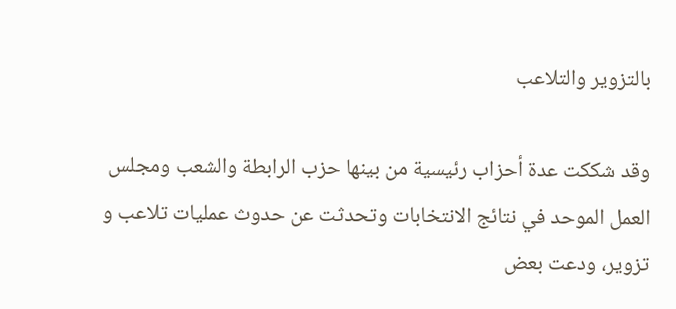بالتزوير والتلاعب

وقد شككت عدة أحزاب رئيسية من بينها حزب الرابطة والشعب ومجلس العمل الموحد في نتائج الانتخابات وتحدثت عن حدوث عمليات تلاعب و تزوير، ودعت بعض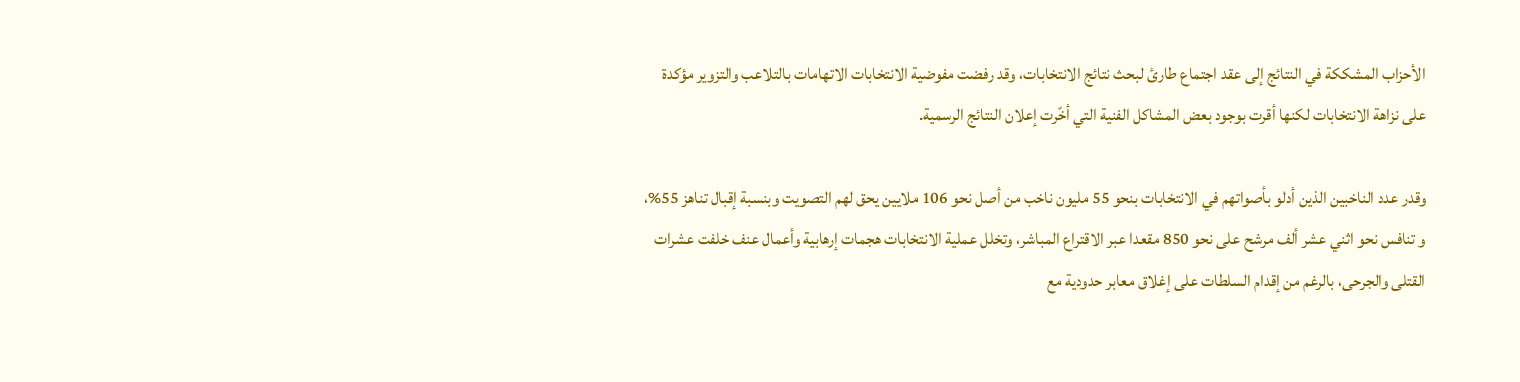الأحزاب المشككة في النتائج إلى عقد اجتماع طارئ لبحث نتائج الانتخابات، وقد رفضت مفوضية الانتخابات الاتهامات بالتلاعب والتزوير مؤكدة على نزاهة الانتخابات لكنها أقرت بوجود بعض المشاكل الفنية التي أخّرت إعلان النتائج الرسمية.

وقدر عدد الناخبين الذين أدلو بأصواتهم في الانتخابات بنحو 55 مليون ناخب من أصل نحو 106 ملايين يحق لهم التصويت وبنسبة إقبال تناهز 55%، و تنافس نحو اثني عشر ألف مرشح على نحو 850 مقعدا عبر الاقتراع المباشر، وتخلل عملية الانتخابات هجمات إرهابية وأعمال عنف خلفت عشرات القتلى والجرحى، بالرغم من إقدام السلطات على إغلاق معابر حدودية مع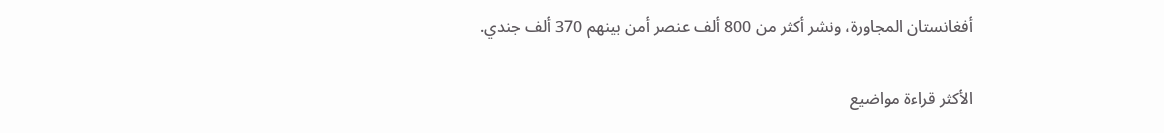أفغانستان المجاورة، ونشر أكثر من 800 ألف عنصر أمن بينهم 370 ألف جندي.

الأكثر قراءة مواضيع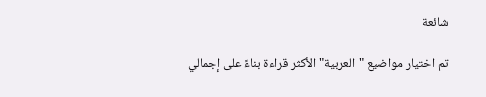شائعة

تم اختيار مواضيع "العربية" الأكثر قراءة بناءً على إجمالي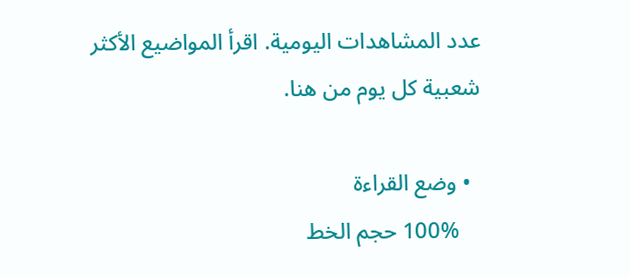عدد المشاهدات اليومية. اقرأ المواضيع الأكثر شعبية كل يوم من هنا.

  • وضع القراءة
    100% حجم الخط